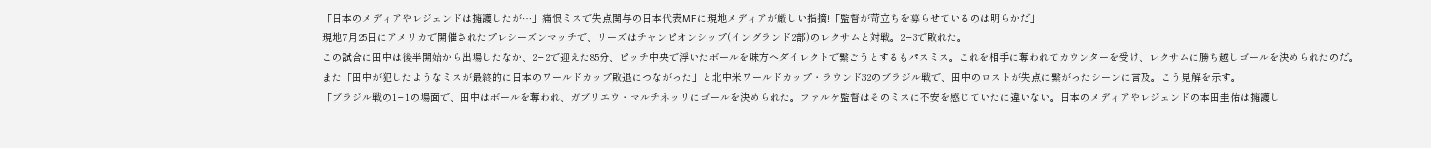「日本のメディアやレジェンドは擁護したが…」痛恨ミスで失点関与の日本代表MFに現地メディアが厳しい指摘!「監督が苛立ちを募らせているのは明らかだ」
現地7月25日にアメリカで開催されたプレシーズンマッチで、リーズはチャンピオンシップ(イングランド2部)のレクサムと対戦。2−3で敗れた。
この試合に田中は後半開始から出場したなか、2−2で迎えた85分、ピッチ中央で浮いたボールを味方へダイレクトで繋ごうとするもパスミス。これを相手に奪われてカウンターを受け、レクサムに勝ち越しゴールを決められたのだ。
また「田中が犯したようなミスが最終的に日本のワールドカップ敗退につながった」と北中米ワールドカップ・ラウンド32のブラジル戦で、田中のロストが失点に繋がったシーンに言及。こう見解を示す。
「ブラジル戦の1−1の場面で、田中はボールを奪われ、ガブリエウ・マルチネッリにゴールを決められた。ファルケ監督はそのミスに不安を感じていたに違いない。日本のメディアやレジェンドの本田圭佑は擁護し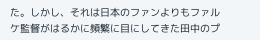た。しかし、それは日本のファンよりもファルケ監督がはるかに頻繁に目にしてきた田中のプ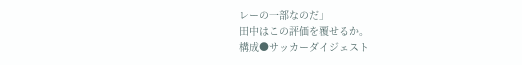レーの一部なのだ」
田中はこの評価を覆せるか。
構成●サッカーダイジェスト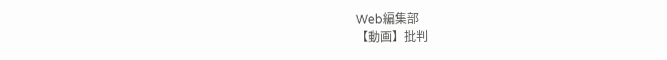Web編集部
【動画】批判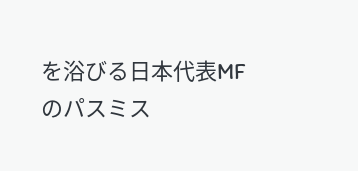を浴びる日本代表MFのパスミス